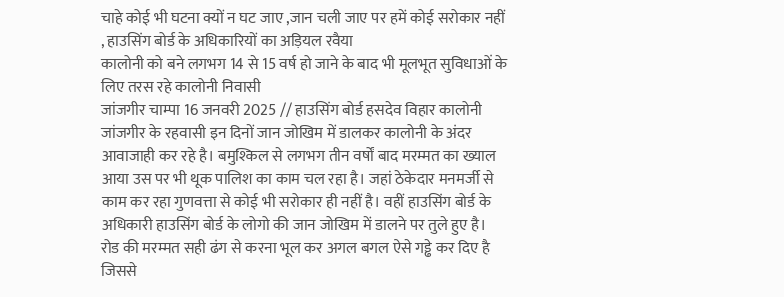चाहे कोई भी घटना क्यों न घट जाए ,जान चली जाए पर हमें कोई सरोकार नहीं , हाउसिंग बोर्ड के अधिकारियों का अड़ियल रवैया
कालोनी को बने लगभग 14 से 15 वर्ष हो जाने के बाद भी मूलभूत सुविधाओं के लिए तरस रहे कालोनी निवासी
जांजगीर चाम्पा 16 जनवरी 2025 // हाउसिंग बोर्ड हसदेव विहार कालोनी जांजगीर के रहवासी इन दिनों जान जोखिम में डालकर कालोनी के अंदर आवाजाही कर रहे है। बमुश्किल से लगभग तीन वर्षों बाद मरम्मत का ख्याल आया उस पर भी थूक पालिश का काम चल रहा है। जहां ठेकेदार मनमर्जी से काम कर रहा गुणवत्ता से कोई भी सरोकार ही नहीं है। वहीं हाउसिंग बोर्ड के अधिकारी हाउसिंग बोर्ड के लोगो की जान जोखिम में डालने पर तुले हुए है। रोड की मरम्मत सही ढंग से करना भूल कर अगल बगल ऐसे गड्ढे कर दिए है जिससे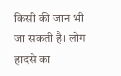किसी की जान भी जा सकती है। लोग हादसे का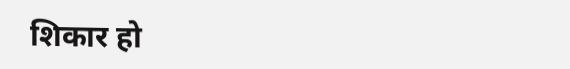शिकार हो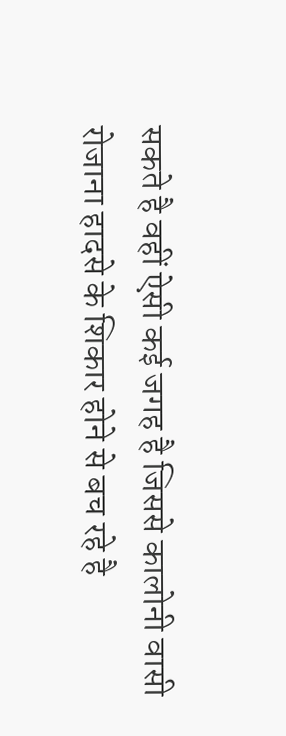सकते है वहीं ऐसी कई जगह है जिससे कालोनी वासी रोजाना हादसे के शिकार होने से बच रहे है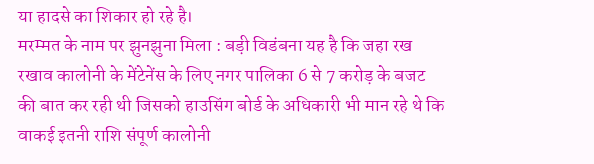या हादसे का शिकार हो रहे है।
मरम्मत के नाम पर झुनझुना मिला : बड़ी विडंबना यह है कि जहा रख रखाव कालोनी के मेंटेनेंस के लिए नगर पालिका 6 से 7 करोड़ के बजट की बात कर रही थी जिसको हाउसिंग बोर्ड के अधिकारी भी मान रहे थे कि वाकई इतनी राशि संपूर्ण कालोनी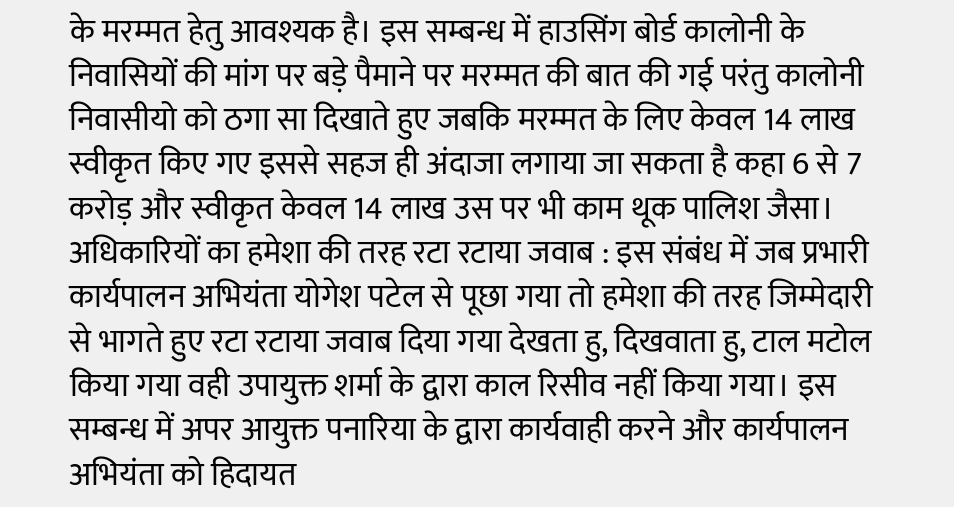के मरम्मत हेतु आवश्यक है। इस सम्बन्ध में हाउसिंग बोर्ड कालोनी के निवासियों की मांग पर बड़े पैमाने पर मरम्मत की बात की गई परंतु कालोनी निवासीयो को ठगा सा दिखाते हुए जबकि मरम्मत के लिए केवल 14 लाख स्वीकृत किए गए इससे सहज ही अंदाजा लगाया जा सकता है कहा 6 से 7 करोड़ और स्वीकृत केवल 14 लाख उस पर भी काम थूक पालिश जैसा।
अधिकारियों का हमेशा की तरह रटा रटाया जवाब : इस संबंध में जब प्रभारी कार्यपालन अभियंता योगेश पटेल से पूछा गया तो हमेशा की तरह जिम्मेदारी से भागते हुए रटा रटाया जवाब दिया गया देखता हु, दिखवाता हु, टाल मटोल किया गया वही उपायुक्त शर्मा के द्वारा काल रिसीव नहीं किया गया। इस सम्बन्ध में अपर आयुक्त पनारिया के द्वारा कार्यवाही करने और कार्यपालन अभियंता को हिदायत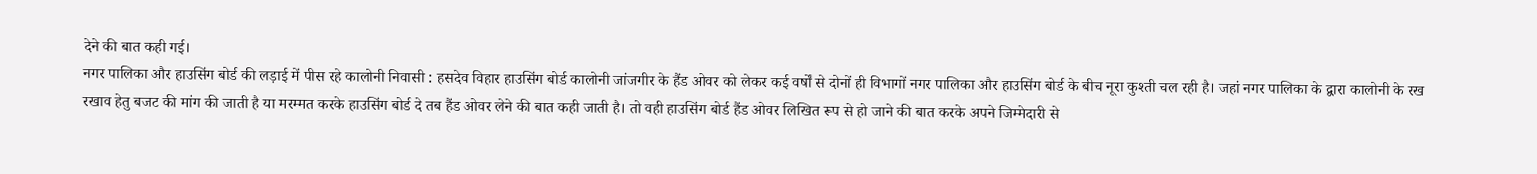देने की बात कही गई।
नगर पालिका और हाउसिंग बोर्ड की लड़ाई में पीस रहे कालोनी निवासी : हसदेव विहार हाउसिंग बोर्ड कालोनी जांजगीर के हैंड ओवर को लेकर कई वर्षों से दोनों ही विभागों नगर पालिका और हाउसिंग बोर्ड के बीच नूरा कुश्ती चल रही है। जहां नगर पालिका के द्वारा कालोनी के रख रखाव हेतु बजट की मांग की जाती है या मरम्मत करके हाउसिंग बोर्ड दे तब हैंड ओवर लेने की बात कही जाती है। तो वही हाउसिंग बोर्ड हैंड ओवर लिखित रूप से हो जाने की बात करके अपने जिम्मेदारी से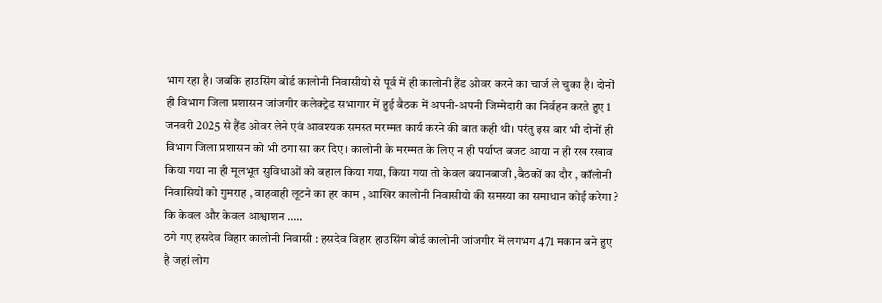भाग रहा है। जबकि हाउसिंग बोर्ड कालोनी निवासीयो से पूर्व में ही कालोनी हैंड ओवर करने का चार्ज ले चुका है। दोनों ही विभाग जिला प्रशासन जांजगीर कलेक्ट्रेड सभागार में हुई बैठक में अपनी-अपनी जिम्मेदारी का निर्वहन करते हुए 1 जनवरी 2025 से हैंड ओवर लेने एवं आवश्यक समस्त मरम्मत कार्य करने की बात कही थी। परंतु इस बार भी दोनों ही विभाग जिला प्रशासन को भी ठगा सा कर दिए। कालोनी के मरम्मत के लिए न ही पर्याप्त बजट आया न ही रख रखाव किया गया ना ही मूलभूत सुविधाओं को बहाल किया गया, किया गया तो केवल बयानबाजी ,बैठकों का दौर , कॉलोनी निवासियों को गुमराह , वाहवाही लूटने का हर काम , आखिर कालोनी निवासीयो की समस्या का समाधान कोई करेगा ? कि केवल और केवल आश्वाशन …..
ठगे गए हसदेव विहार कालोनी निवासी : हसदेव विहार हाउसिंग बोर्ड कालोनी जांजगीर में लगभग 471 मकान बने हुए है जहां लोग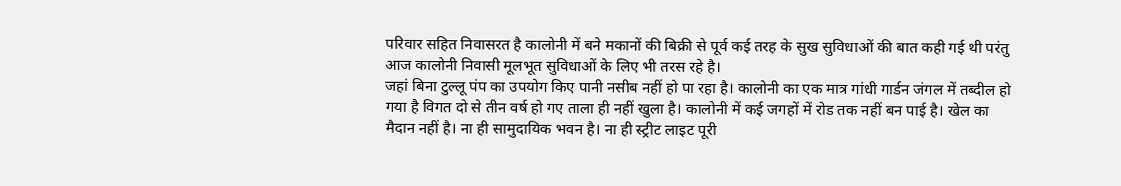परिवार सहित निवासरत है कालोनी में बने मकानों की बिक्री से पूर्व कई तरह के सुख सुविधाओं की बात कही गई थी परंतु आज कालोनी निवासी मूलभूत सुविधाओं के लिए भी तरस रहे है।
जहां बिना टुल्लू पंप का उपयोग किए पानी नसीब नहीं हो पा रहा है। कालोनी का एक मात्र गांधी गार्डन जंगल में तब्दील हो गया है विगत दो से तीन वर्ष हो गए ताला ही नहीं खुला है। कालोनी में कई जगहों में रोड तक नहीं बन पाई है। खेल का मैदान नहीं है। ना ही सामुदायिक भवन है। ना ही स्ट्रीट लाइट पूरी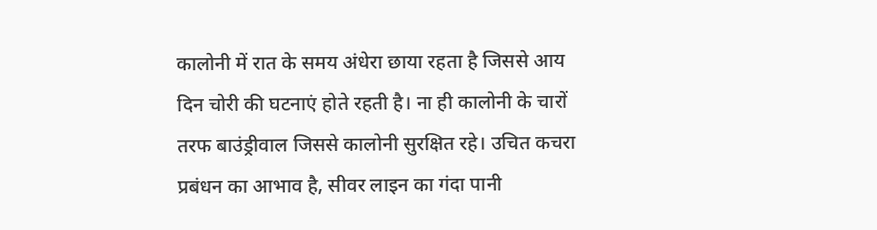कालोनी में रात के समय अंधेरा छाया रहता है जिससे आय दिन चोरी की घटनाएं होते रहती है। ना ही कालोनी के चारों तरफ बाउंड्रीवाल जिससे कालोनी सुरक्षित रहे। उचित कचरा प्रबंधन का आभाव है, सीवर लाइन का गंदा पानी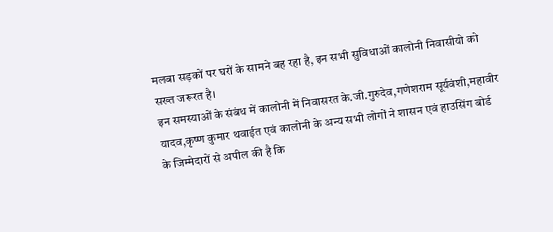मलबा सड़कों पर घरों के सामने बह रहा है, इन सभी सुविधाओं कालोनी निवासीयो को सख्त जरूरत है।
इन समस्याओं के संबंध में कालोनी में निवासरत के.जी.गुरुदेव,गणेशराम सूर्यवंशी,महावीर यादव,कृष्ण कुमार थवाईत एवं कालोनी के अन्य सभी लोगों ने शासन एवं हाउसिंग बोर्ड के जिम्मेदारों से अपील की है कि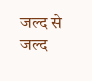जल्द से जल्द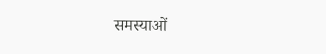समस्याओं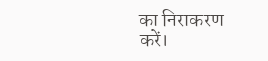का निराकरण करें।